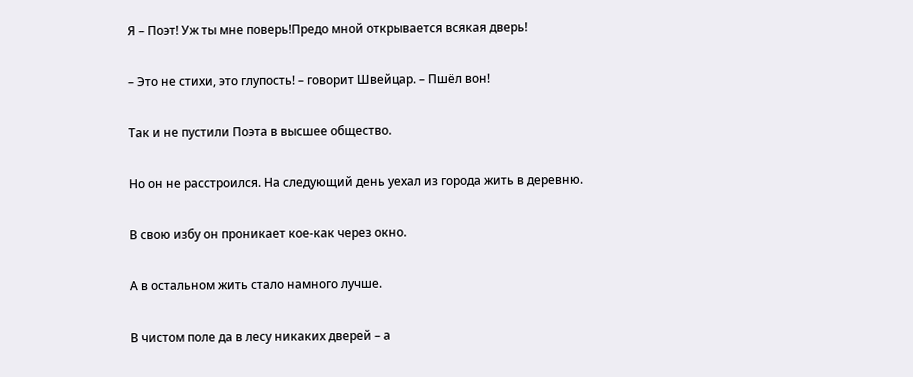Я – Поэт! Уж ты мне поверь!Предо мной открывается всякая дверь!

– Это не стихи, это глупость! – говорит Швейцар. – Пшёл вон!

Так и не пустили Поэта в высшее общество.

Но он не расстроился. На следующий день уехал из города жить в деревню.

В свою избу он проникает кое-как через окно.

А в остальном жить стало намного лучше.

В чистом поле да в лесу никаких дверей – а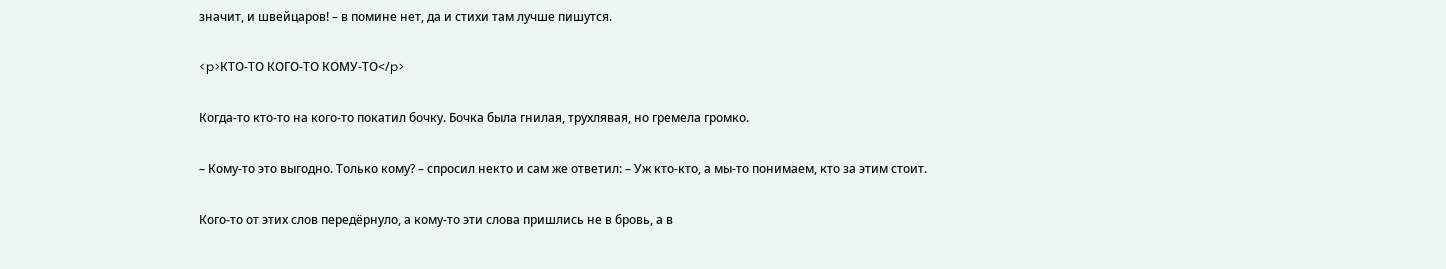значит, и швейцаров! – в помине нет, да и стихи там лучше пишутся.

<p>КТО-ТО КОГО-ТО КОМУ-ТО</p>

Когда-то кто-то на кого-то покатил бочку. Бочка была гнилая, трухлявая, но гремела громко.

– Кому-то это выгодно. Только кому? – спросил некто и сам же ответил: – Уж кто-кто, а мы-то понимаем, кто за этим стоит.

Кого-то от этих слов передёрнуло, а кому-то эти слова пришлись не в бровь, а в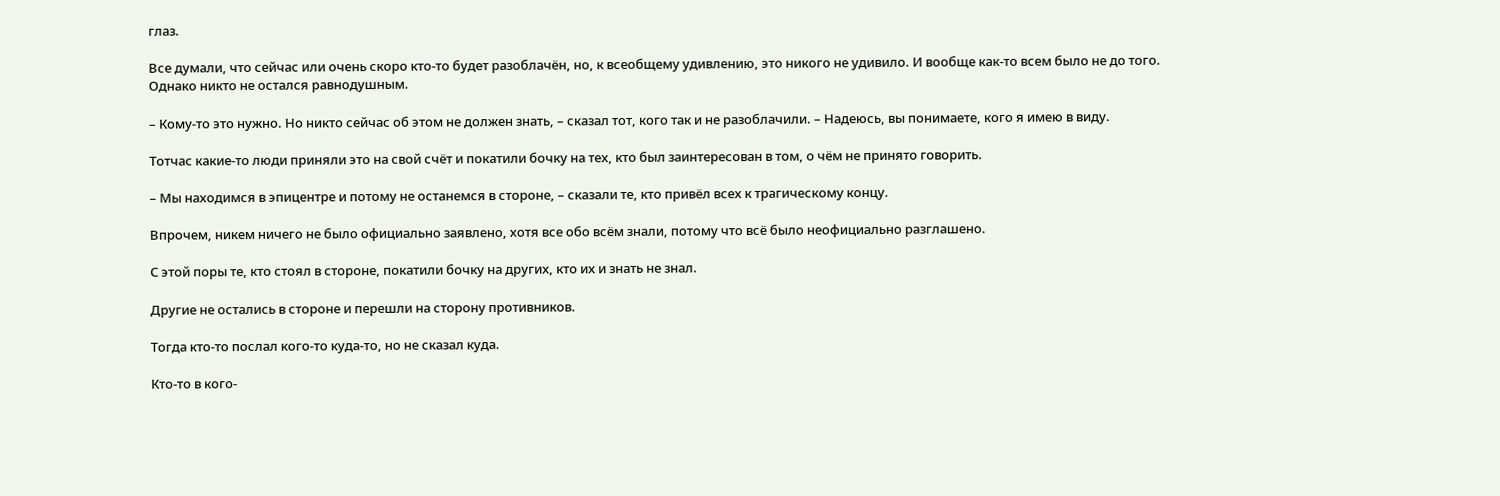глаз.

Все думали, что сейчас или очень скоро кто-то будет разоблачён, но, к всеобщему удивлению, это никого не удивило. И вообще как-то всем было не до того. Однако никто не остался равнодушным.

– Кому-то это нужно. Но никто сейчас об этом не должен знать, – сказал тот, кого так и не разоблачили. – Надеюсь, вы понимаете, кого я имею в виду.

Тотчас какие-то люди приняли это на свой счёт и покатили бочку на тех, кто был заинтересован в том, о чём не принято говорить.

– Мы находимся в эпицентре и потому не останемся в стороне, – сказали те, кто привёл всех к трагическому концу.

Впрочем, никем ничего не было официально заявлено, хотя все обо всём знали, потому что всё было неофициально разглашено.

С этой поры те, кто стоял в стороне, покатили бочку на других, кто их и знать не знал.

Другие не остались в стороне и перешли на сторону противников.

Тогда кто-то послал кого-то куда-то, но не сказал куда.

Кто-то в кого-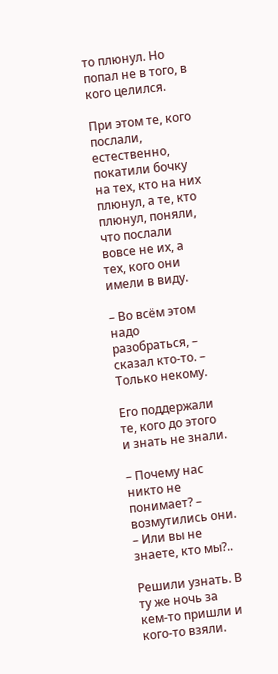то плюнул. Но попал не в того, в кого целился.

При этом те, кого послали, естественно, покатили бочку на тех, кто на них плюнул, а те, кто плюнул, поняли, что послали вовсе не их, а тех, кого они имели в виду.

– Во всём этом надо разобраться, – сказал кто-то. – Только некому.

Его поддержали те, кого до этого и знать не знали.

– Почему нас никто не понимает? – возмутились они. – Или вы не знаете, кто мы?..

Решили узнать. В ту же ночь за кем-то пришли и кого-то взяли.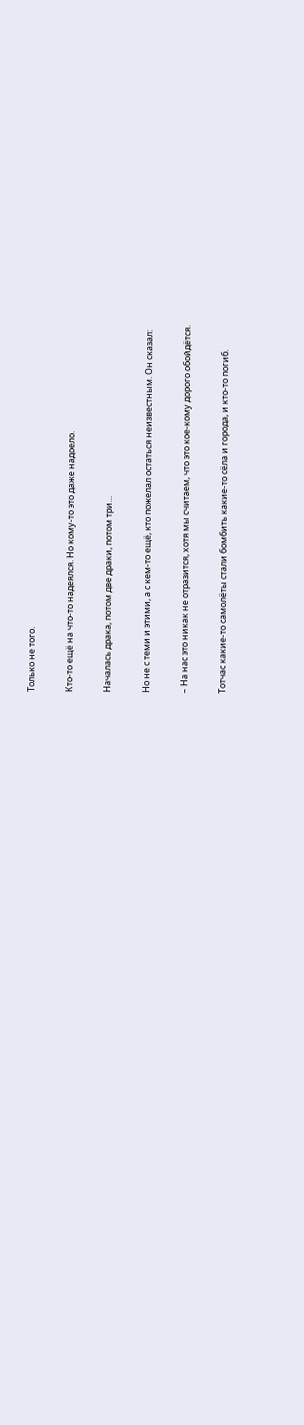Только не того.

Кто-то ещё на что-то надеялся. Но кому-то это даже надоело.

Началась драка, потом две драки, потом три…

Но не с теми и этими, а с кем-то ещё, кто пожелал остаться неизвестным. Он сказал:

– На нас это никак не отразится, хотя мы считаем, что это кое-кому дорого обойдётся.

Тотчас какие-то самолёты стали бомбить какие-то сёла и города, и кто-то погиб.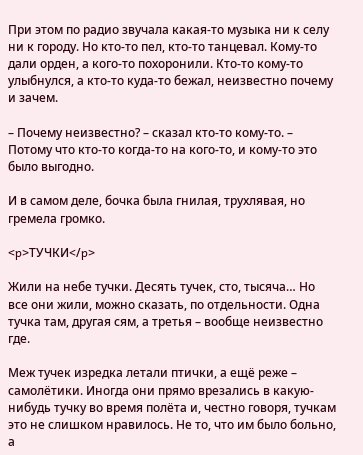При этом по радио звучала какая-то музыка ни к селу ни к городу. Но кто-то пел, кто-то танцевал. Кому-то дали орден, а кого-то похоронили. Кто-то кому-то улыбнулся, а кто-то куда-то бежал, неизвестно почему и зачем.

– Почему неизвестно? – сказал кто-то кому-то. – Потому что кто-то когда-то на кого-то, и кому-то это было выгодно.

И в самом деле, бочка была гнилая, трухлявая, но гремела громко.

<p>ТУЧКИ</p>

Жили на небе тучки. Десять тучек, сто, тысяча… Но все они жили, можно сказать, по отдельности. Одна тучка там, другая сям, а третья – вообще неизвестно где.

Меж тучек изредка летали птички, а ещё реже – самолётики. Иногда они прямо врезались в какую-нибудь тучку во время полёта и, честно говоря, тучкам это не слишком нравилось. Не то, что им было больно, а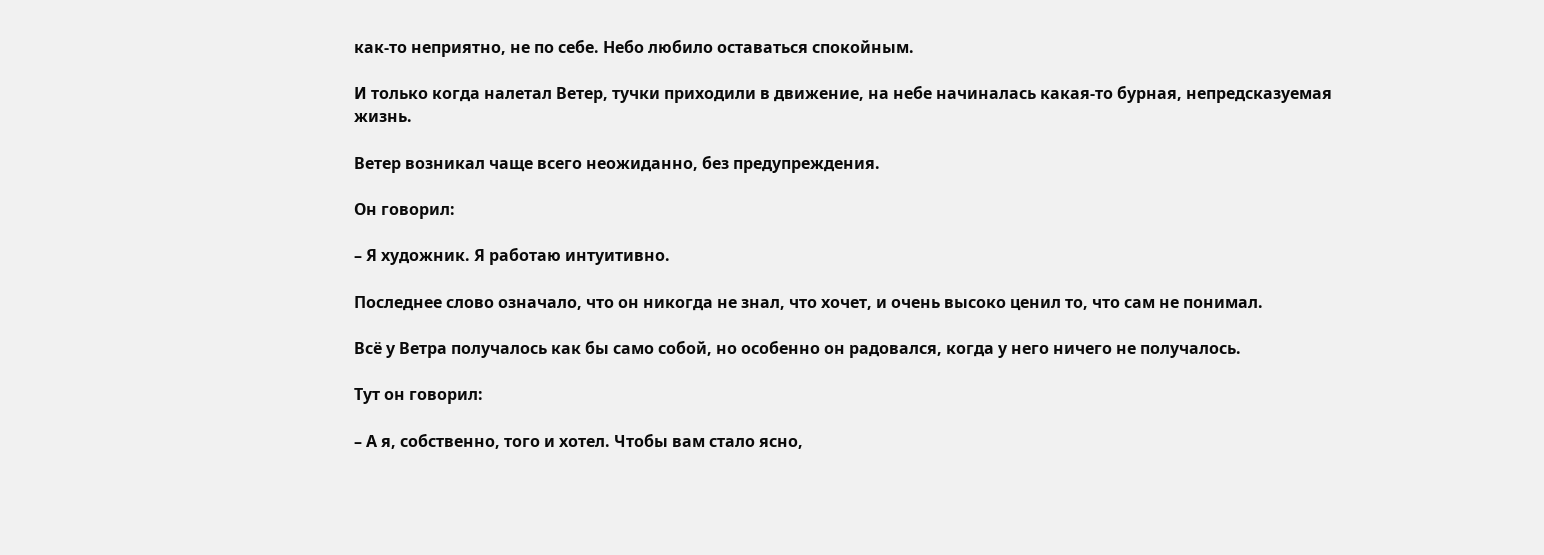как-то неприятно, не по себе. Небо любило оставаться спокойным.

И только когда налетал Ветер, тучки приходили в движение, на небе начиналась какая-то бурная, непредсказуемая жизнь.

Ветер возникал чаще всего неожиданно, без предупреждения.

Он говорил:

– Я художник. Я работаю интуитивно.

Последнее слово означало, что он никогда не знал, что хочет, и очень высоко ценил то, что сам не понимал.

Всё у Ветра получалось как бы само собой, но особенно он радовался, когда у него ничего не получалось.

Тут он говорил:

– А я, собственно, того и хотел. Чтобы вам стало ясно,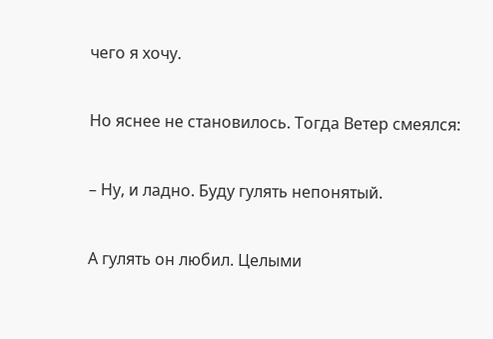чего я хочу.

Но яснее не становилось. Тогда Ветер смеялся:

– Ну, и ладно. Буду гулять непонятый.

А гулять он любил. Целыми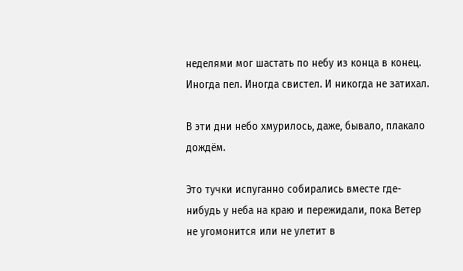неделями мог шастать по небу из конца в конец. Иногда пел. Иногда свистел. И никогда не затихал.

В эти дни небо хмурилось, даже, бывало, плакало дождём.

Это тучки испуганно собирались вместе где-нибудь у неба на краю и пережидали, пока Ветер не угомонится или не улетит в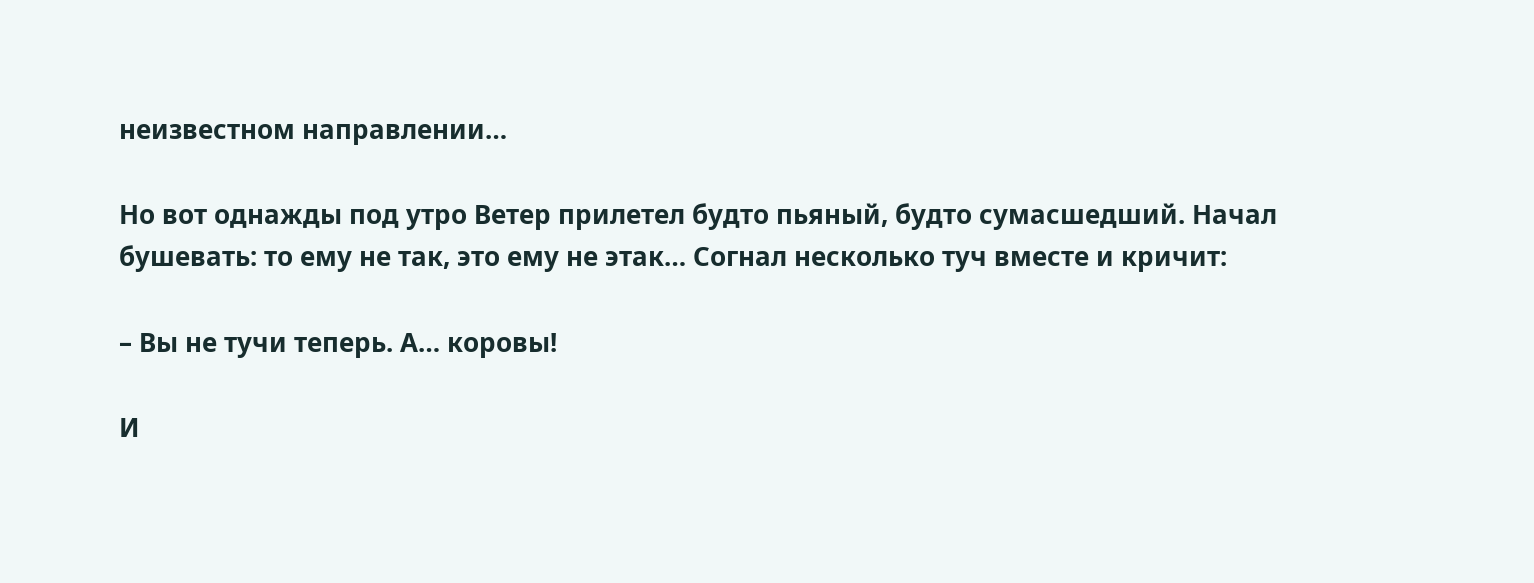неизвестном направлении…

Но вот однажды под утро Ветер прилетел будто пьяный, будто сумасшедший. Начал бушевать: то ему не так, это ему не этак… Согнал несколько туч вместе и кричит:

– Вы не тучи теперь. А… коровы!

И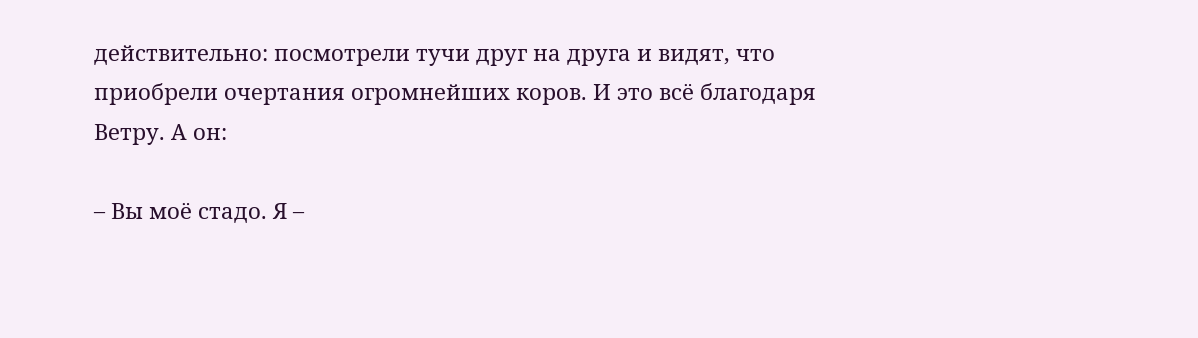действительно: посмотрели тучи друг на друга и видят, что приобрели очертания огромнейших коров. И это всё благодаря Ветру. А он:

– Вы моё стадо. Я –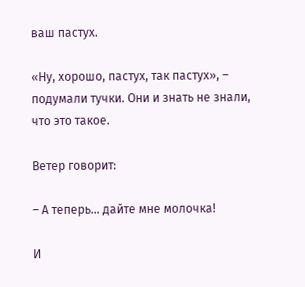ваш пастух.

«Ну, хорошо, пастух, так пастух», – подумали тучки. Они и знать не знали, что это такое.

Ветер говорит:

– А теперь… дайте мне молочка!

И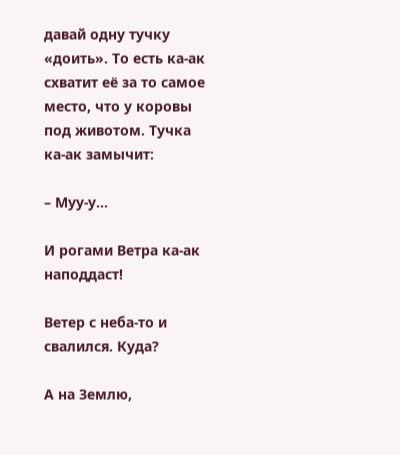давай одну тучку «доить». То есть ка-ак схватит её за то самое место, что у коровы под животом. Тучка ка-ак замычит:

– Муу-у…

И рогами Ветра ка-ак наподдаст!

Ветер с неба-то и свалился. Куда?

А на Землю,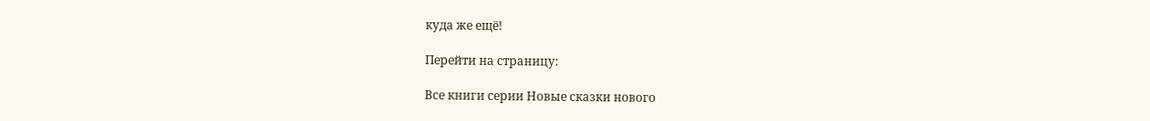куда же ещё!

Перейти на страницу:

Все книги серии Новые сказки нового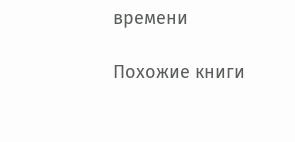времени

Похожие книги